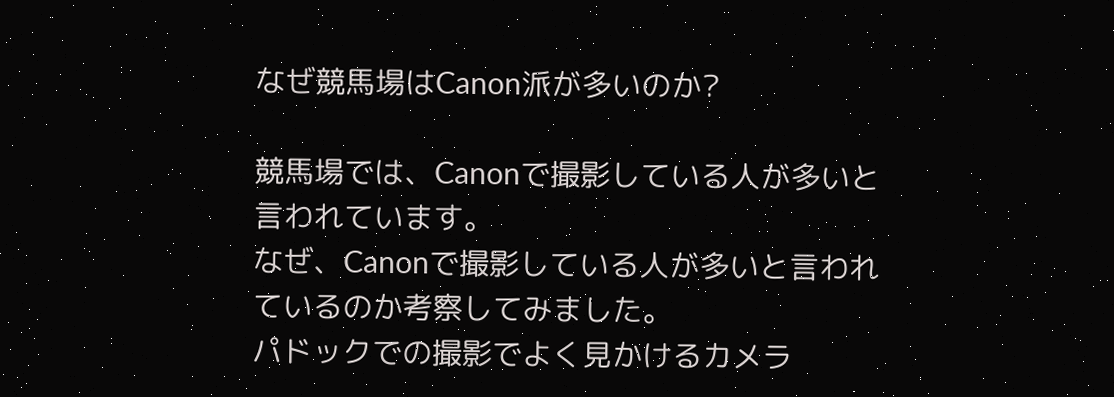なぜ競馬場はCanon派が多いのか?

競馬場では、Canonで撮影している人が多いと言われています。
なぜ、Canonで撮影している人が多いと言われているのか考察してみました。
パドックでの撮影でよく見かけるカメラ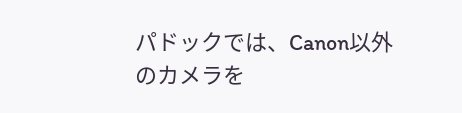パドックでは、Canon以外のカメラを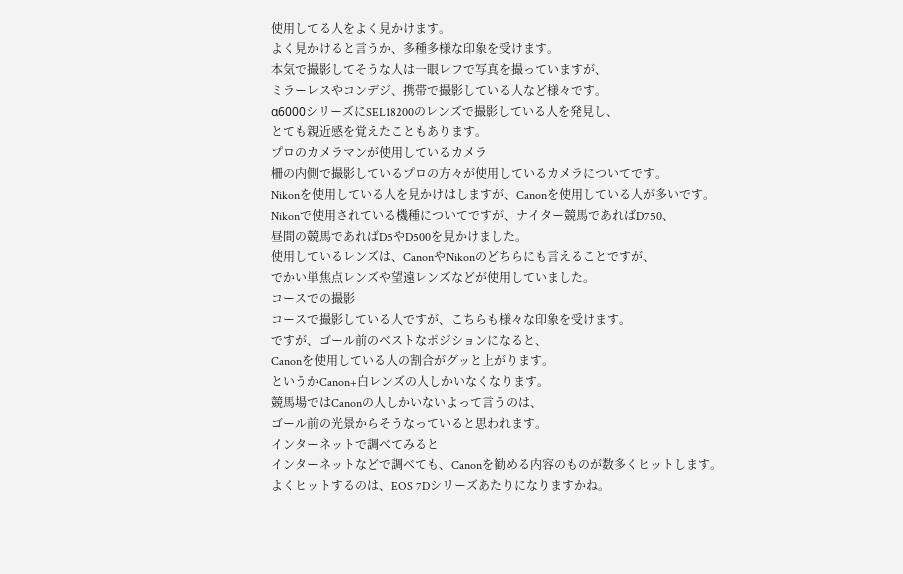使用してる人をよく見かけます。
よく見かけると言うか、多種多様な印象を受けます。
本気で撮影してそうな人は一眼レフで写真を撮っていますが、
ミラーレスやコンデジ、携帯で撮影している人など様々です。
α6000シリーズにSEL18200のレンズで撮影している人を発見し、
とても親近感を覚えたこともあります。
プロのカメラマンが使用しているカメラ
柵の内側で撮影しているプロの方々が使用しているカメラについてです。
Nikonを使用している人を見かけはしますが、Canonを使用している人が多いです。
Nikonで使用されている機種についてですが、ナイター競馬であればD750、
昼間の競馬であればD5やD500を見かけました。
使用しているレンズは、CanonやNikonのどちらにも言えることですが、
でかい単焦点レンズや望遠レンズなどが使用していました。
コースでの撮影
コースで撮影している人ですが、こちらも様々な印象を受けます。
ですが、ゴール前のベストなポジションになると、
Canonを使用している人の割合がグッと上がります。
というかCanon+白レンズの人しかいなくなります。
競馬場ではCanonの人しかいないよって言うのは、
ゴール前の光景からそうなっていると思われます。
インターネットで調べてみると
インターネットなどで調べても、Canonを勧める内容のものが数多くヒットします。
よくヒットするのは、EOS 7Dシリーズあたりになりますかね。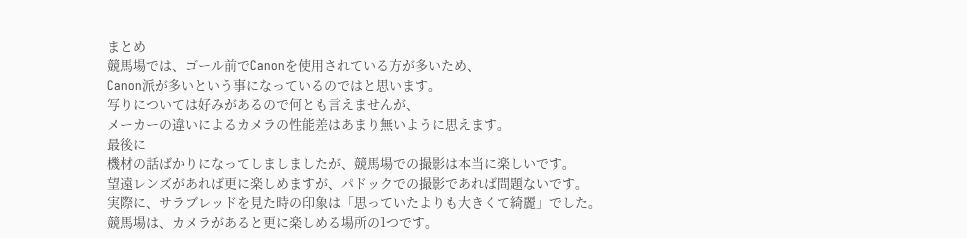まとめ
競馬場では、ゴール前でCanonを使用されている方が多いため、
Canon派が多いという事になっているのではと思います。
写りについては好みがあるので何とも言えませんが、
メーカーの違いによるカメラの性能差はあまり無いように思えます。
最後に
機材の話ばかりになってしましましたが、競馬場での撮影は本当に楽しいです。
望遠レンズがあれば更に楽しめますが、パドックでの撮影であれば問題ないです。
実際に、サラブレッドを見た時の印象は「思っていたよりも大きくて綺麗」でした。
競馬場は、カメラがあると更に楽しめる場所の1つです。